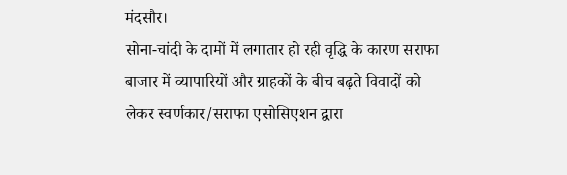मंदसौर।
सोना-चांदी के दामों में लगातार हो रही वृद्धि के कारण सराफा बाजार में व्यापारियों और ग्राहकों के बीच बढ़ते विवादों को लेकर स्वर्णकार/सराफा एसोसिएशन द्वारा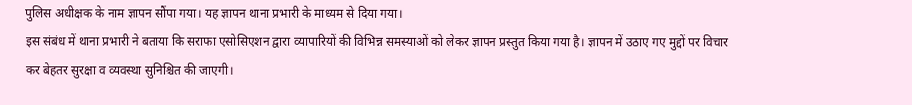पुलिस अधीक्षक के नाम ज्ञापन सौंपा गया। यह ज्ञापन थाना प्रभारी के माध्यम से दिया गया।
इस संबंध में थाना प्रभारी ने बताया कि सराफा एसोसिएशन द्वारा व्यापारियों की विभिन्न समस्याओं को लेकर ज्ञापन प्रस्तुत किया गया है। ज्ञापन में उठाए गए मुद्दों पर विचार कर बेहतर सुरक्षा व व्यवस्था सुनिश्चित की जाएगी।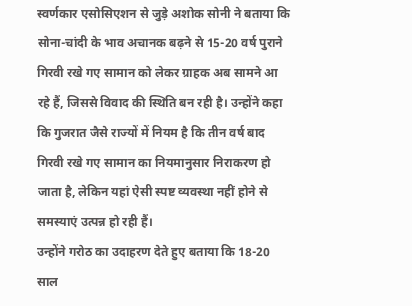स्वर्णकार एसोसिएशन से जुड़े अशोक सोनी ने बताया कि सोना-चांदी के भाव अचानक बढ़ने से 15-20 वर्ष पुराने गिरवी रखे गए सामान को लेकर ग्राहक अब सामने आ रहे हैं, जिससे विवाद की स्थिति बन रही है। उन्होंने कहा कि गुजरात जैसे राज्यों में नियम है कि तीन वर्ष बाद गिरवी रखे गए सामान का नियमानुसार निराकरण हो जाता है, लेकिन यहां ऐसी स्पष्ट व्यवस्था नहीं होने से समस्याएं उत्पन्न हो रही हैं।
उन्होंने गरोठ का उदाहरण देते हुए बताया कि 18-20 साल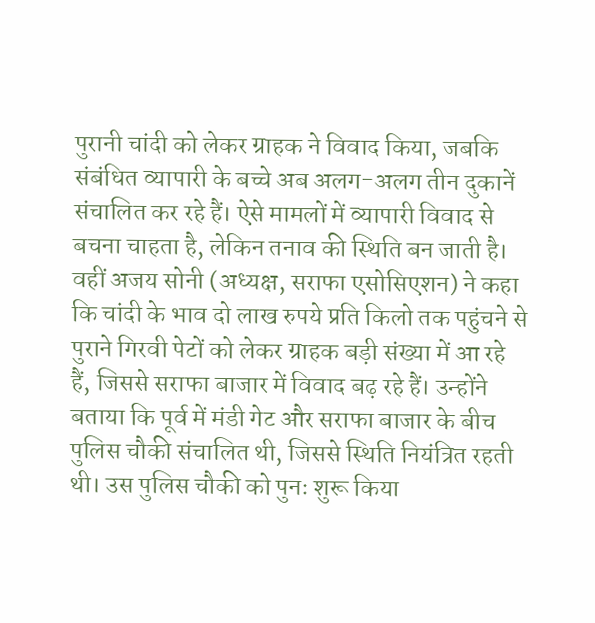पुरानी चांदी को लेकर ग्राहक ने विवाद किया, जबकि संबंधित व्यापारी के बच्चे अब अलग-अलग तीन दुकानें संचालित कर रहे हैं। ऐसे मामलों में व्यापारी विवाद से बचना चाहता है, लेकिन तनाव की स्थिति बन जाती है।
वहीं अजय सोनी (अध्यक्ष, सराफा एसोसिएशन) ने कहा कि चांदी के भाव दो लाख रुपये प्रति किलो तक पहुंचने से पुराने गिरवी पेटों को लेकर ग्राहक बड़ी संख्या में आ रहे हैं, जिससे सराफा बाजार में विवाद बढ़ रहे हैं। उन्होंने बताया कि पूर्व में मंडी गेट और सराफा बाजार के बीच पुलिस चौकी संचालित थी, जिससे स्थिति नियंत्रित रहती थी। उस पुलिस चौकी को पुनः शुरू किया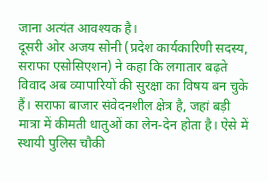जाना अत्यंत आवश्यक है।
दूसरी ओर अजय सोनी (प्रदेश कार्यकारिणी सदस्य, सराफा एसोसिएशन) ने कहा कि लगातार बढ़ते विवाद अब व्यापारियों की सुरक्षा का विषय बन चुके हैं। सराफा बाजार संवेदनशील क्षेत्र है, जहां बड़ी मात्रा में कीमती धातुओं का लेन-देन होता है। ऐसे में स्थायी पुलिस चौकी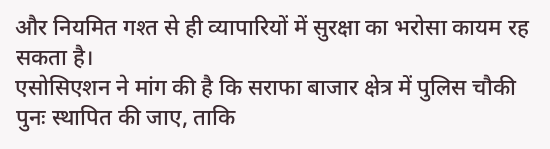और नियमित गश्त से ही व्यापारियों में सुरक्षा का भरोसा कायम रह सकता है।
एसोसिएशन ने मांग की है कि सराफा बाजार क्षेत्र में पुलिस चौकी पुनः स्थापित की जाए, ताकि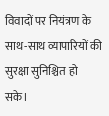विवादों पर नियंत्रण के साथ-साथ व्यापारियों की सुरक्षा सुनिश्चित हो सके।